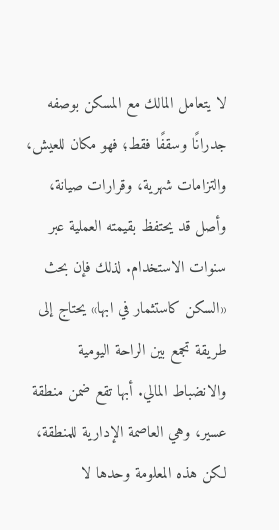لا يتعامل المالك مع المسكن بوصفه جدرانًا وسقفًا فقط؛ فهو مكان للعيش، والتزامات شهرية، وقرارات صيانة، وأصل قد يحتفظ بقيمته العملية عبر سنوات الاستخدام. لذلك فإن بحث «السكن كاستثمار في ابها» يحتاج إلى طريقة تجمع بين الراحة اليومية والانضباط المالي. أبها تقع ضمن منطقة عسير، وهي العاصمة الإدارية للمنطقة، لكن هذه المعلومة وحدها لا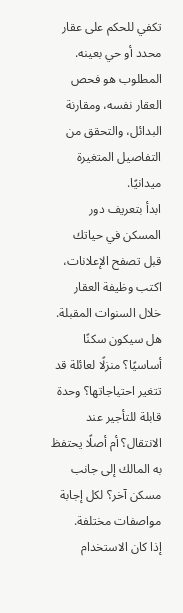تكفي للحكم على عقار محدد أو حي بعينه. المطلوب هو فحص العقار نفسه، ومقارنة البدائل، والتحقق من التفاصيل المتغيرة ميدانيًا.
ابدأ بتعريف دور المسكن في حياتك
قبل تصفح الإعلانات، اكتب وظيفة العقار خلال السنوات المقبلة. هل سيكون سكنًا أساسيًا؟ منزلًا لعائلة قد تتغير احتياجاتها؟ وحدة قابلة للتأجير عند الانتقال؟ أم أصلًا يحتفظ به المالك إلى جانب مسكن آخر؟ لكل إجابة مواصفات مختلفة.
إذا كان الاستخدام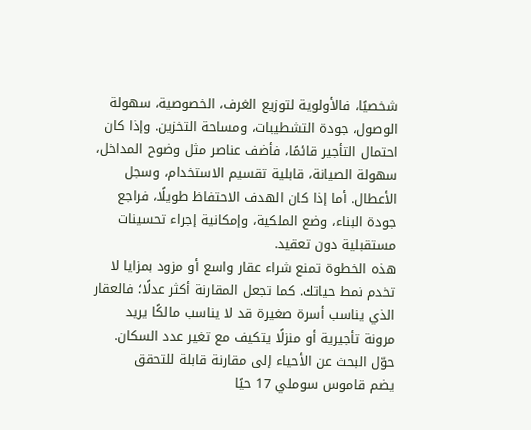شخصيًا، فالأولوية لتوزيع الغرف، الخصوصية، سهولة الوصول، جودة التشطيبات، ومساحة التخزين. وإذا كان احتمال التأجير قائمًا، فأضف عناصر مثل وضوح المداخل، سهولة الصيانة، قابلية تقسيم الاستخدام، وسجل الأعطال. أما إذا كان الهدف الاحتفاظ طويلًا، فراجع جودة البناء، وضع الملكية، وإمكانية إجراء تحسينات مستقبلية دون تعقيد.
هذه الخطوة تمنع شراء عقار واسع أو مزود بمزايا لا تخدم نمط حياتك. كما تجعل المقارنة أكثر عدلًا؛ فالعقار الذي يناسب أسرة صغيرة قد لا يناسب مالكًا يريد مرونة تأجيرية أو منزلًا يتكيف مع تغير عدد السكان.
حوّل البحث عن الأحياء إلى مقارنة قابلة للتحقق
يضم قاموس سوملي 17 حيًا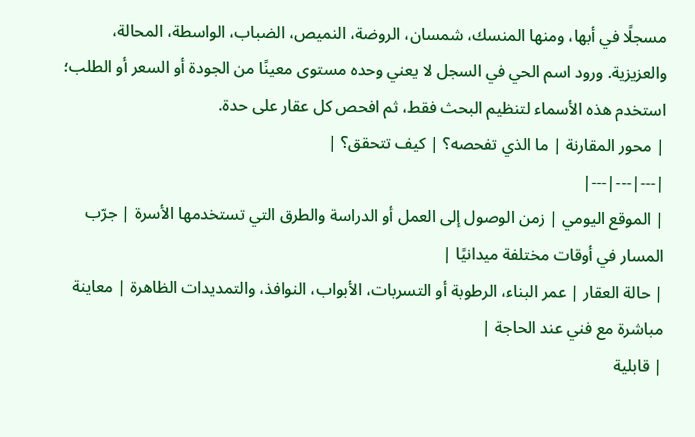مسجلًا في أبها، ومنها المنسك، شمسان، الروضة، النميص، الضباب، الواسطة، المحالة، والعزيزية. ورود اسم الحي في السجل لا يعني وحده مستوى معينًا من الجودة أو السعر أو الطلب؛ استخدم هذه الأسماء لتنظيم البحث فقط، ثم افحص كل عقار على حدة.
| محور المقارنة | ما الذي تفحصه؟ | كيف تتحقق؟ |
|---|---|---|
| الموقع اليومي | زمن الوصول إلى العمل أو الدراسة والطرق التي تستخدمها الأسرة | جرّب المسار في أوقات مختلفة ميدانيًا |
| حالة العقار | عمر البناء، الرطوبة أو التسربات، الأبواب، النوافذ، والتمديدات الظاهرة | معاينة مباشرة مع فني عند الحاجة |
| قابلية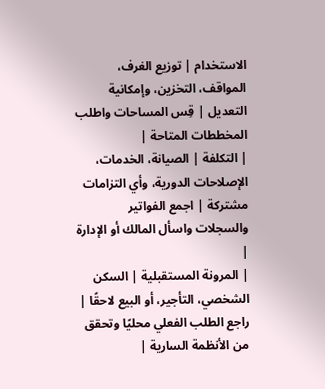الاستخدام | توزيع الغرف، المواقف، التخزين، وإمكانية التعديل | قِس المساحات واطلب المخططات المتاحة |
| التكلفة | الصيانة، الخدمات، الإصلاحات الدورية، وأي التزامات مشتركة | اجمع الفواتير والسجلات واسأل المالك أو الإدارة |
| المرونة المستقبلية | السكن الشخصي، التأجير، أو البيع لاحقًا | راجع الطلب الفعلي محليًا وتحقق من الأنظمة السارية |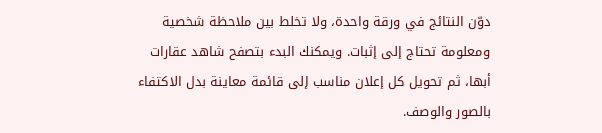دوّن النتائج في ورقة واحدة، ولا تخلط بين ملاحظة شخصية ومعلومة تحتاج إلى إثبات. ويمكنك البدء بتصفح شاهد عقارات أبها، ثم تحويل كل إعلان مناسب إلى قائمة معاينة بدل الاكتفاء بالصور والوصف.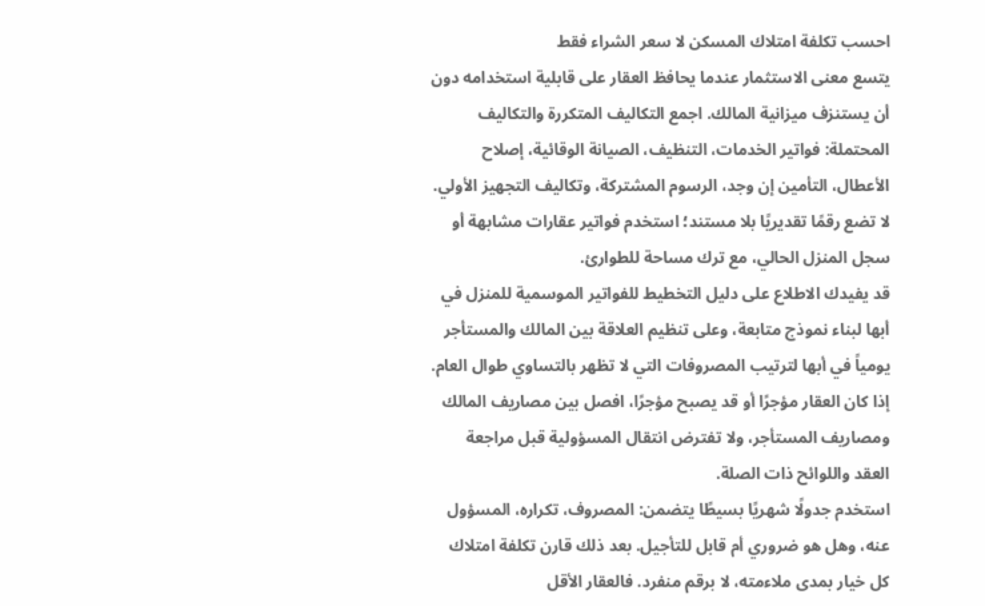احسب تكلفة امتلاك المسكن لا سعر الشراء فقط
يتسع معنى الاستثمار عندما يحافظ العقار على قابلية استخدامه دون أن يستنزف ميزانية المالك. اجمع التكاليف المتكررة والتكاليف المحتملة: فواتير الخدمات، التنظيف، الصيانة الوقائية، إصلاح الأعطال، التأمين إن وجد، الرسوم المشتركة، وتكاليف التجهيز الأولي. لا تضع رقمًا تقديريًا بلا مستند؛ استخدم فواتير عقارات مشابهة أو سجل المنزل الحالي، مع ترك مساحة للطوارئ.
قد يفيدك الاطلاع على دليل التخطيط للفواتير الموسمية للمنزل في أبها لبناء نموذج متابعة، وعلى تنظيم العلاقة بين المالك والمستأجر يومياً في أبها لترتيب المصروفات التي لا تظهر بالتساوي طوال العام. إذا كان العقار مؤجرًا أو قد يصبح مؤجرًا، افصل بين مصاريف المالك ومصاريف المستأجر، ولا تفترض انتقال المسؤولية قبل مراجعة العقد واللوائح ذات الصلة.
استخدم جدولًا شهريًا بسيطًا يتضمن: المصروف، تكراره، المسؤول عنه، وهل هو ضروري أم قابل للتأجيل. بعد ذلك قارن تكلفة امتلاك كل خيار بمدى ملاءمته، لا برقم منفرد. فالعقار الأقل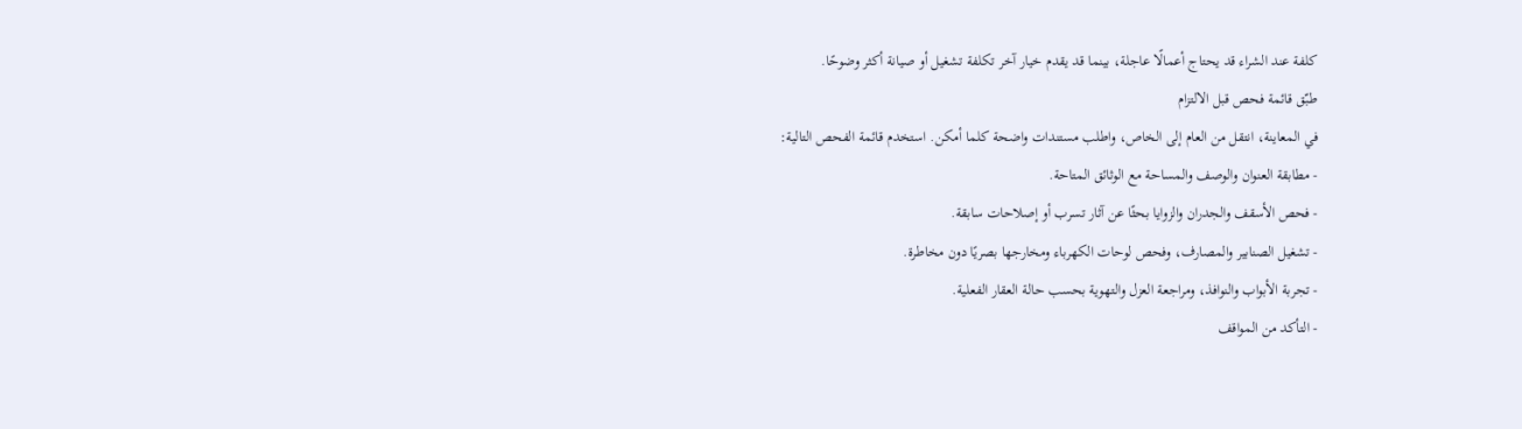كلفة عند الشراء قد يحتاج أعمالًا عاجلة، بينما قد يقدم خيار آخر تكلفة تشغيل أو صيانة أكثر وضوحًا.
طبّق قائمة فحص قبل الالتزام
في المعاينة، انتقل من العام إلى الخاص، واطلب مستندات واضحة كلما أمكن. استخدم قائمة الفحص التالية:
- مطابقة العنوان والوصف والمساحة مع الوثائق المتاحة.
- فحص الأسقف والجدران والزوايا بحثًا عن آثار تسرب أو إصلاحات سابقة.
- تشغيل الصنابير والمصارف، وفحص لوحات الكهرباء ومخارجها بصريًا دون مخاطرة.
- تجربة الأبواب والنوافذ، ومراجعة العزل والتهوية بحسب حالة العقار الفعلية.
- التأكد من المواقف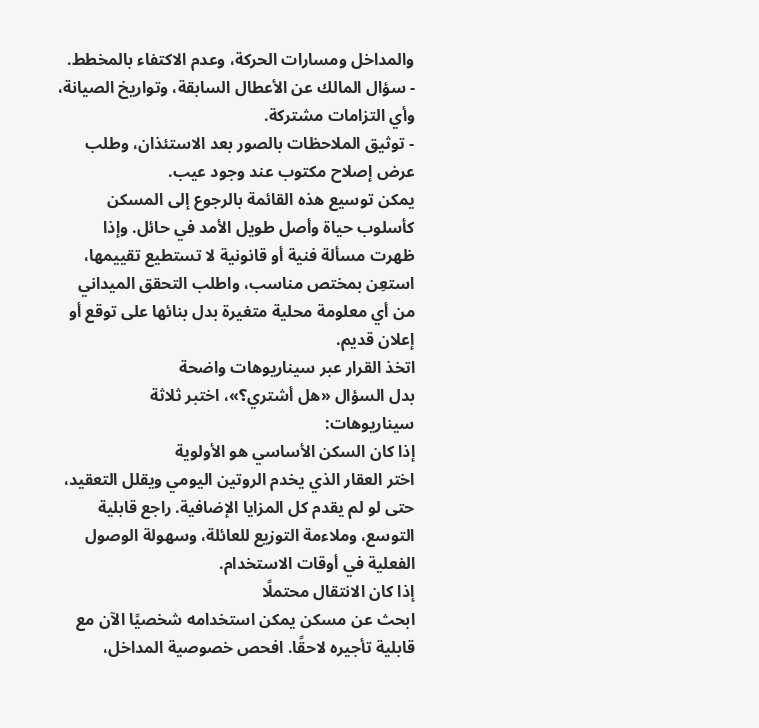والمداخل ومسارات الحركة، وعدم الاكتفاء بالمخطط.
- سؤال المالك عن الأعطال السابقة، وتواريخ الصيانة، وأي التزامات مشتركة.
- توثيق الملاحظات بالصور بعد الاستئذان، وطلب عرض إصلاح مكتوب عند وجود عيب.
يمكن توسيع هذه القائمة بالرجوع إلى المسكن كأسلوب حياة وأصل طويل الأمد في حائل. وإذا ظهرت مسألة فنية أو قانونية لا تستطيع تقييمها، استعِن بمختص مناسب، واطلب التحقق الميداني من أي معلومة محلية متغيرة بدل بنائها على توقع أو إعلان قديم.
اتخذ القرار عبر سيناريوهات واضحة
بدل السؤال «هل أشتري؟»، اختبر ثلاثة سيناريوهات:
إذا كان السكن الأساسي هو الأولوية
اختر العقار الذي يخدم الروتين اليومي ويقلل التعقيد، حتى لو لم يقدم كل المزايا الإضافية. راجع قابلية التوسع، وملاءمة التوزيع للعائلة، وسهولة الوصول الفعلية في أوقات الاستخدام.
إذا كان الانتقال محتملًا
ابحث عن مسكن يمكن استخدامه شخصيًا الآن مع قابلية تأجيره لاحقًا. افحص خصوصية المداخل،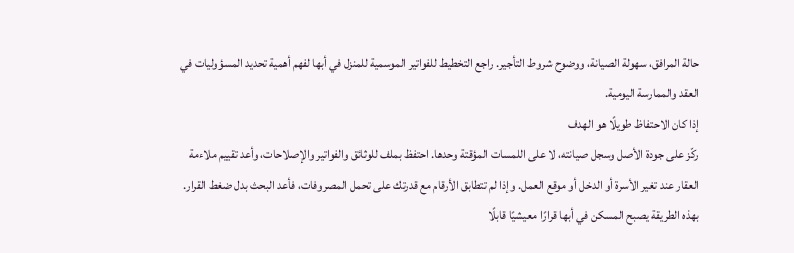حالة المرافق، سهولة الصيانة، ووضوح شروط التأجير. راجع التخطيط للفواتير الموسمية للمنزل في أبها لفهم أهمية تحديد المسؤوليات في العقد والممارسة اليومية.
إذا كان الاحتفاظ طويلًا هو الهدف
ركّز على جودة الأصل وسجل صيانته، لا على اللمسات المؤقتة وحدها. احتفظ بملف للوثائق والفواتير والإصلاحات، وأعد تقييم ملاءمة العقار عند تغير الأسرة أو الدخل أو موقع العمل. وإذا لم تتطابق الأرقام مع قدرتك على تحمل المصروفات، فأعد البحث بدل ضغط القرار.
بهذه الطريقة يصبح المسكن في أبها قرارًا معيشيًا قابلًا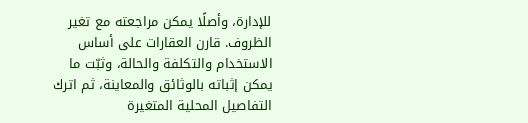للإدارة، وأصلًا يمكن مراجعته مع تغير الظروف. قارن العقارات على أساس الاستخدام والتكلفة والحالة، وثبّت ما يمكن إثباته بالوثائق والمعاينة، ثم اترك التفاصيل المحلية المتغيرة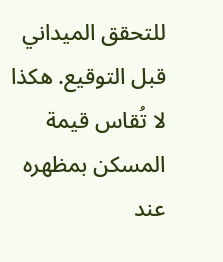للتحقق الميداني قبل التوقيع. هكذا لا تُقاس قيمة المسكن بمظهره عند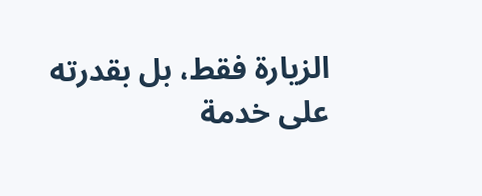الزيارة فقط، بل بقدرته على خدمة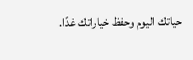حياتك اليوم وحفظ خياراتك غدًا.